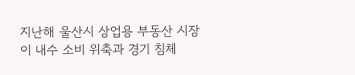지난해 울산시 상업용 부동산 시장이 내수 소비 위축과 경기 침체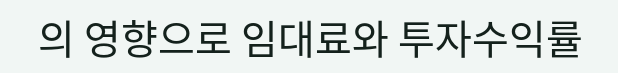의 영향으로 임대료와 투자수익률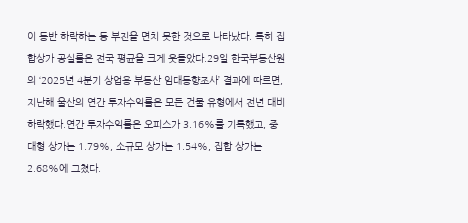이 동반 하락하는 등 부진을 면치 못한 것으로 나타났다. 특히 집합상가 공실률은 전국 평균을 크게 웃돌았다.29일 한국부동산원의 ‘2025년 4분기 상업용 부동산 임대동향조사’ 결과에 따르면, 지난해 울산의 연간 투자수익률은 모든 건물 유형에서 전년 대비 하락했다.연간 투자수익률은 오피스가 3.16%를 기록했고, 중대형 상가는 1.79%, 소규모 상가는 1.54%, 집합 상가는 2.68%에 그쳤다.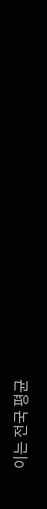이는 전국 평균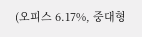(오피스 6.17%, 중대형